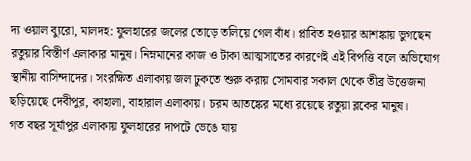দ্য ওয়াল ব্যুরো, মালদহ: ফুলহারের জলের তোড়ে তলিয়ে গেল বাঁধ। প্লাবিত হওয়ার আশঙ্কায় ভুগছেন রতুয়ার বিস্তীর্ণ এলাকার মানুষ। নিম্নমানের কাজ ও টাকা আত্মসাতের কারণেই এই বিপত্তি বলে অভিযোগ স্থানীয় বাসিন্দাদের। সংরক্ষিত এলাকায় জল ঢুকতে শুরু করায় সোমবার সকাল থেকে তীব্র উত্তেজনা ছড়িয়েছে দেবীপুর, কাহালা, বাহারাল এলাকায়। চরম আতঙ্কের মধ্যে রয়েছে রতুয়া ব্লকের মানুষ।
গত বছর সূর্যাপুর এলাকায় ফুলহারের দাপটে ভেঙে যায়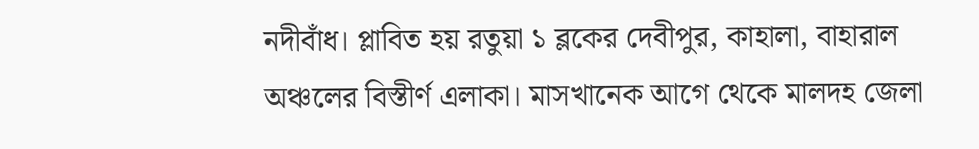নদীবাঁধ। প্লাবিত হয় রতুয়া ১ ব্লকের দেবীপুর, কাহালা, বাহারাল অঞ্চলের বিস্তীর্ণ এলাকা। মাসখানেক আগে থেকে মালদহ জেলা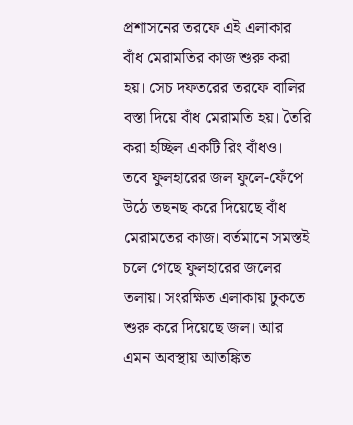প্রশাসনের তরফে এই এলাকার বাঁধ মেরামতির কাজ শুরু করা হয়। সেচ দফতরের তরফে বালির বস্তা দিয়ে বাঁধ মেরামতি হয়। তৈরি করা হচ্ছিল একটি রিং বাঁধও। তবে ফুলহারের জল ফুলে-ফেঁপে উঠে তছনছ করে দিয়েছে বাঁধ মেরামতের কাজ। বর্তমানে সমস্তই চলে গেছে ফুলহারের জলের তলায়। সংরক্ষিত এলাকায় ঢুকতে শুরু করে দিয়েছে জল। আর এমন অবস্থায় আতঙ্কিত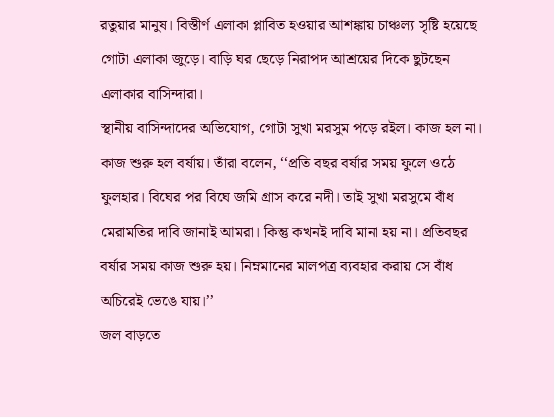রতুয়ার মানুষ। বিস্তীর্ণ এলাকা প্লাবিত হওয়ার আশঙ্কায় চাঞ্চল্য সৃষ্টি হয়েছে গোটা এলাকা জুড়ে। বাড়ি ঘর ছেড়ে নিরাপদ আশ্রয়ের দিকে ছুটছেন এলাকার বাসিন্দারা।
স্থানীয় বাসিন্দাদের অভিযোগ, গোটা সুখা মরসুম পড়ে রইল। কাজ হল না। কাজ শুরু হল বর্ষায়। তাঁরা বলেন, ‘‘প্রতি বছর বর্ষার সময় ফুলে ওঠে ফুলহার। বিঘের পর বিঘে জমি গ্রাস করে নদী। তাই সুখা মরসুমে বাঁধ মেরামতির দাবি জানাই আমরা। কিন্তু কখনই দাবি মানা হয় না। প্রতিবছর বর্ষার সময় কাজ শুরু হয়। নিম্নমানের মালপত্র ব্যবহার করায় সে বাঁধ অচিরেই ভেঙে যায়।’’
জল বাড়তে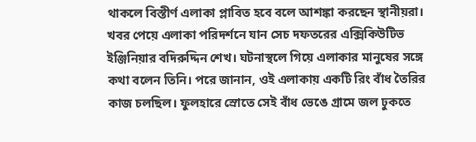থাকলে বিস্তীর্ণ এলাকা প্লাবিত হবে বলে আশঙ্কা করছেন স্থানীয়রা। খবর পেয়ে এলাকা পরিদর্শনে যান সেচ দফতরের এক্সিকিউটিভ ইঞ্জিনিয়ার বদিরুদ্দিন শেখ। ঘটনাস্থলে গিয়ে এলাকার মানুষের সঙ্গে কথা বলেন তিনি। পরে জানান, ওই এলাকায় একটি রিং বাঁধ তৈরির কাজ চলছিল। ফুলহারে স্রোতে সেই বাঁধ ভেঙে গ্রামে জল ঢুকতে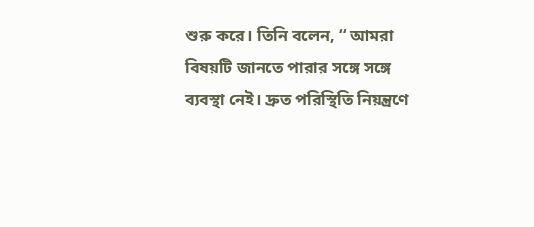শুরু করে। তিনি বলেন, ‘‘ আমরা বিষয়টি জানতে পারার সঙ্গে সঙ্গে ব্যবস্থা নেই। দ্রুত পরিস্থিতি নিয়ন্ত্রণে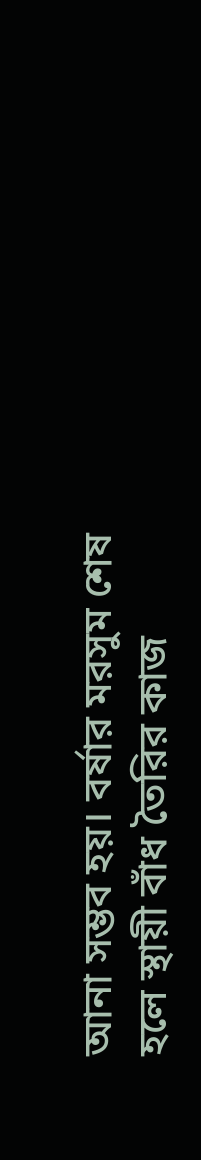আনা সম্ভব হয়। বর্ষার মরসুম শেষ হলে স্থায়ী বাঁধ তৈরির কাজ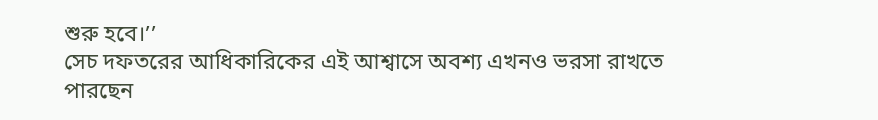শুরু হবে।’’
সেচ দফতরের আধিকারিকের এই আশ্বাসে অবশ্য এখনও ভরসা রাখতে পারছেন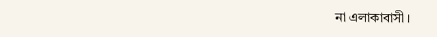না এলাকাবাসী।